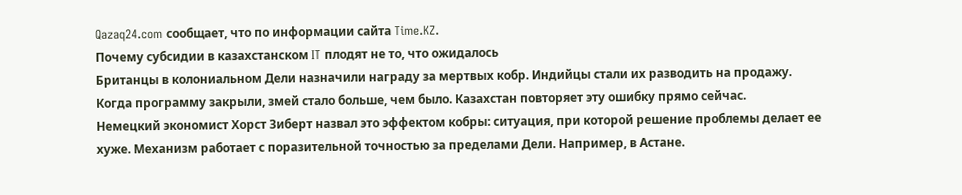Qazaq24.com сообщает, что по информации сайта Time.KZ.
Почему субсидии в казахстанском IT плодят не то, что ожидалось
Британцы в колониальном Дели назначили награду за мертвых кобр. Индийцы стали их разводить на продажу. Когда программу закрыли, змей стало больше, чем было. Казахстан повторяет эту ошибку прямо сейчас.
Немецкий экономист Хорст Зиберт назвал это эффектом кобры: ситуация, при которой решение проблемы делает ее хуже. Механизм работает с поразительной точностью за пределами Дели. Например, в Астане.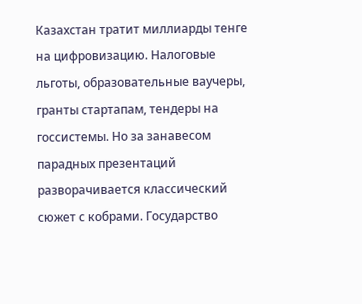Казахстан тратит миллиарды тенге на цифровизацию. Налоговые льготы, образовательные ваучеры, гранты стартапам, тендеры на госсистемы. Но за занавесом парадных презентаций разворачивается классический сюжет с кобрами. Государство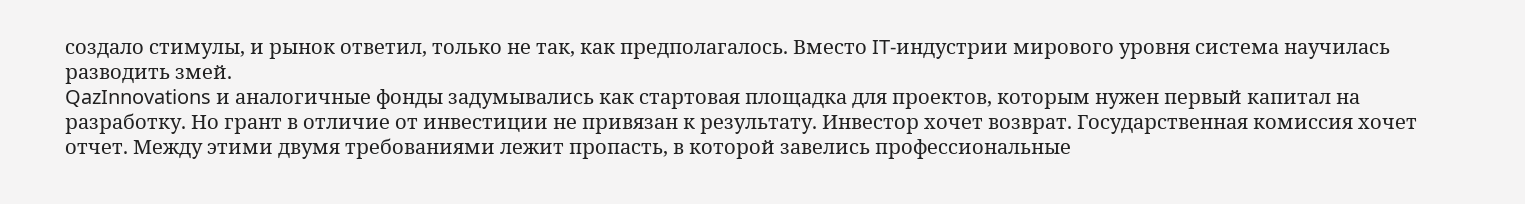создало стимулы, и рынок ответил, только не так, как предполагалось. Вместо IT-индустрии мирового уровня система научилась разводить змей.
QazInnovations и аналогичные фонды задумывались как стартовая площадка для проектов, которым нужен первый капитал на разработку. Но грант в отличие от инвестиции не привязан к результату. Инвестор хочет возврат. Государственная комиссия хочет отчет. Между этими двумя требованиями лежит пропасть, в которой завелись профессиональные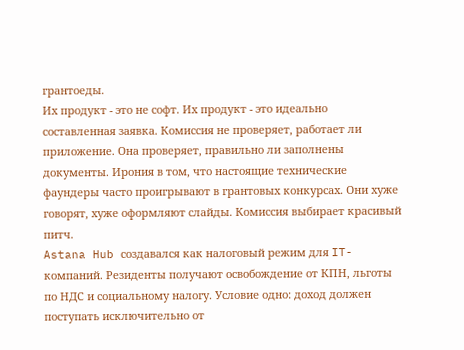грантоеды.
Их продукт - это не софт. Их продукт - это идеально составленная заявка. Комиссия не проверяет, работает ли приложение. Она проверяет, правильно ли заполнены документы. Ирония в том, что настоящие технические фаундеры часто проигрывают в грантовых конкурсах. Они хуже говорят, хуже оформляют слайды. Комиссия выбирает красивый питч.
Astana Hub создавался как налоговый режим для IT-компаний. Резиденты получают освобождение от КПН, льготы по НДС и социальному налогу. Условие одно: доход должен поступать исключительно от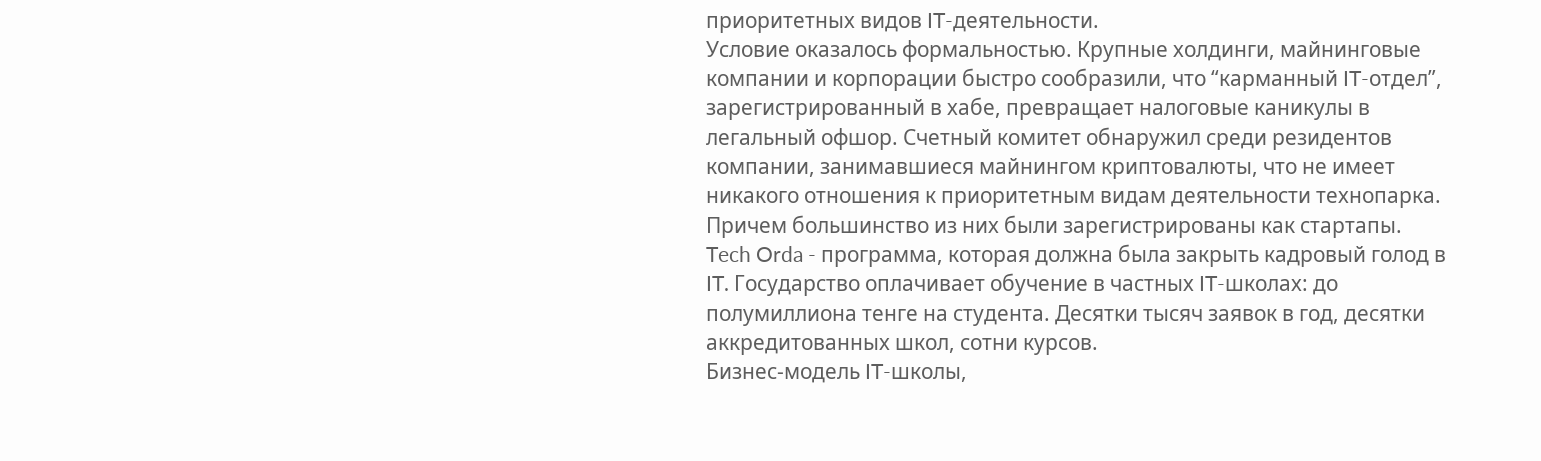приоритетных видов IT-деятельности.
Условие оказалось формальностью. Крупные холдинги, майнинговые компании и корпорации быстро сообразили, что “карманный IT-отдел”, зарегистрированный в хабе, превращает налоговые каникулы в легальный офшор. Счетный комитет обнаружил среди резидентов компании, занимавшиеся майнингом криптовалюты, что не имеет никакого отношения к приоритетным видам деятельности технопарка. Причем большинство из них были зарегистрированы как стартапы.
Tech Orda - программа, которая должна была закрыть кадровый голод в IT. Государство оплачивает обучение в частных IT-школах: до полумиллиона тенге на студента. Десятки тысяч заявок в год, десятки аккредитованных школ, сотни курсов.
Бизнес-модель IT-школы,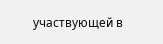участвующей в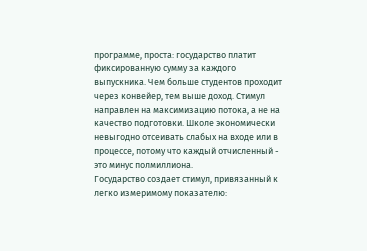программе, проста: государство платит фиксированную сумму за каждого выпускника. Чем больше студентов проходит через конвейер, тем выше доход. Стимул направлен на максимизацию потока, а не на качество подготовки. Школе экономически невыгодно отсеивать слабых на входе или в процессе, потому что каждый отчисленный - это минус полмиллиона.
Государство создает стимул, привязанный к легко измеримому показателю: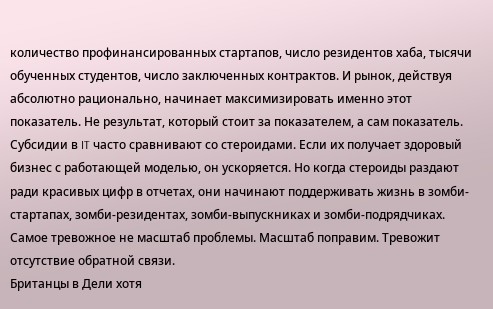количество профинансированных стартапов, число резидентов хаба, тысячи обученных студентов, число заключенных контрактов. И рынок, действуя абсолютно рационально, начинает максимизировать именно этот показатель. Не результат, который стоит за показателем, а сам показатель.
Субсидии в IT часто сравнивают со стероидами. Если их получает здоровый бизнес с работающей моделью, он ускоряется. Но когда стероиды раздают ради красивых цифр в отчетах, они начинают поддерживать жизнь в зомби-стартапах, зомби-резидентах, зомби-выпускниках и зомби-подрядчиках.
Самое тревожное не масштаб проблемы. Масштаб поправим. Тревожит отсутствие обратной связи.
Британцы в Дели хотя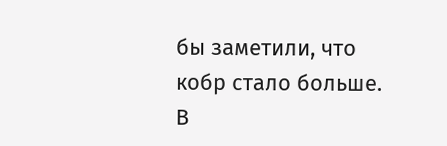бы заметили, что кобр стало больше. В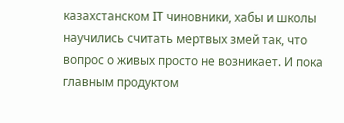казахстанском IT чиновники, хабы и школы научились считать мертвых змей так, что вопрос о живых просто не возникает. И пока главным продуктом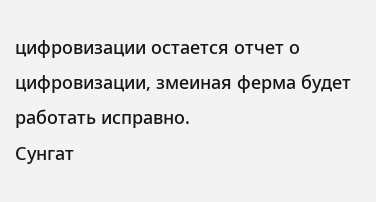цифровизации остается отчет о цифровизации, змеиная ферма будет работать исправно.
Сунгат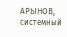АРЫНОВ, системный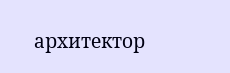архитектор